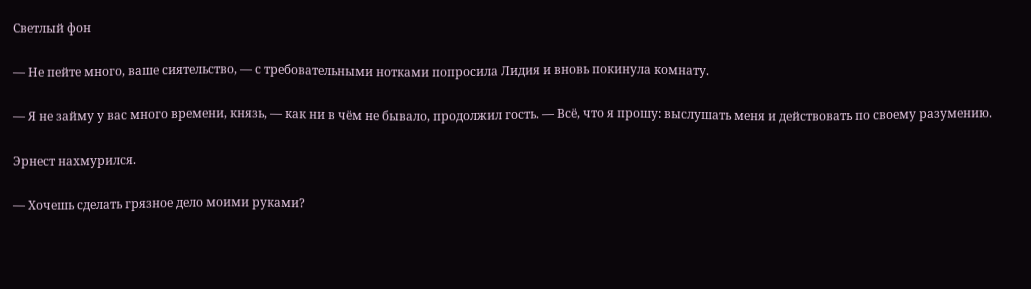Светлый фон

— Не пейте много, ваше сиятельство, — с требовательными нотками попросила Лидия и вновь покинула комнату.

— Я не займу у вас много времени, князь, — как ни в чём не бывало, продолжил гость. — Всё, что я прошу: выслушать меня и действовать по своему разумению.

Эрнест нахмурился.

— Хочешь сделать грязное дело моими руками?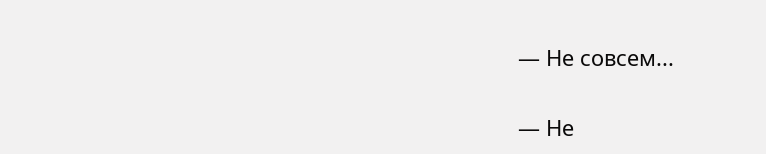— Не совсем...

— Не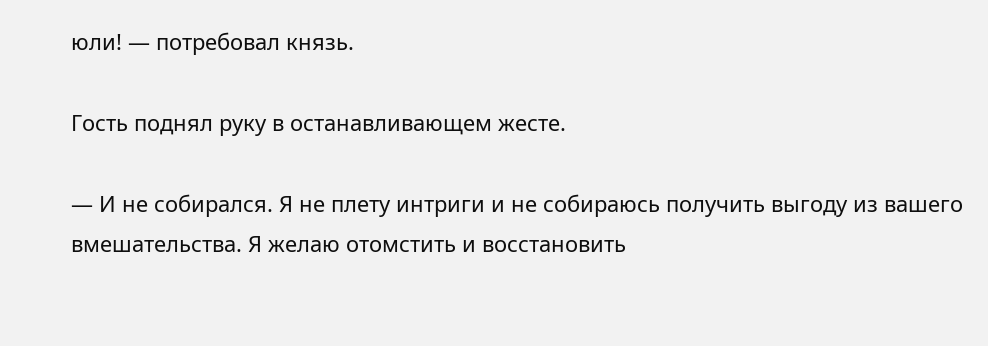юли! — потребовал князь.

Гость поднял руку в останавливающем жесте.

— И не собирался. Я не плету интриги и не собираюсь получить выгоду из вашего вмешательства. Я желаю отомстить и восстановить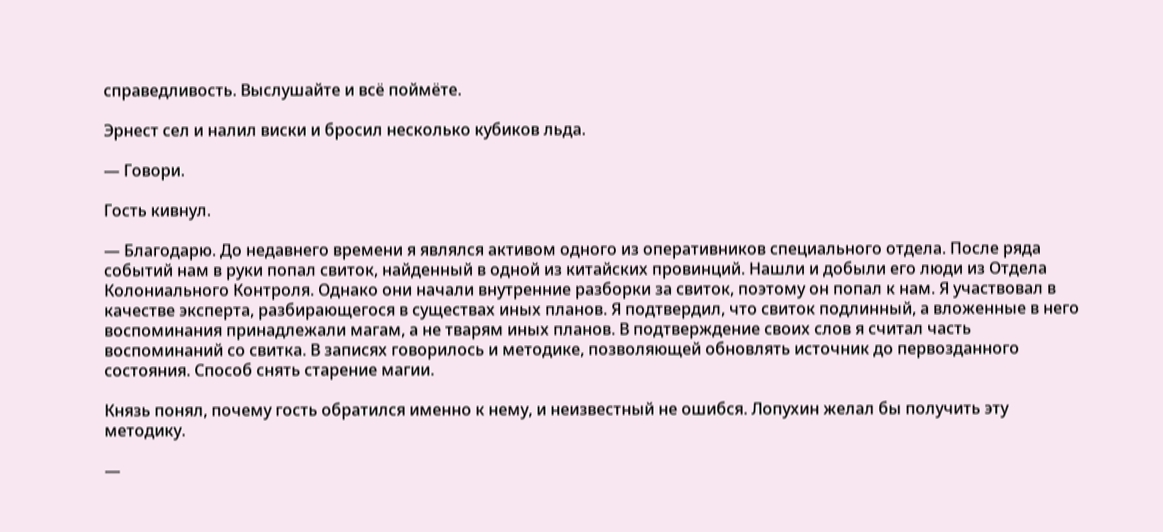справедливость. Выслушайте и всё поймёте.

Эрнест сел и налил виски и бросил несколько кубиков льда.

— Говори.

Гость кивнул.

— Благодарю. До недавнего времени я являлся активом одного из оперативников специального отдела. После ряда событий нам в руки попал свиток, найденный в одной из китайских провинций. Нашли и добыли его люди из Отдела Колониального Контроля. Однако они начали внутренние разборки за свиток, поэтому он попал к нам. Я участвовал в качестве эксперта, разбирающегося в существах иных планов. Я подтвердил, что свиток подлинный, а вложенные в него воспоминания принадлежали магам, а не тварям иных планов. В подтверждение своих слов я считал часть воспоминаний со свитка. В записях говорилось и методике, позволяющей обновлять источник до первозданного состояния. Способ снять старение магии.

Князь понял, почему гость обратился именно к нему, и неизвестный не ошибся. Лопухин желал бы получить эту методику.

—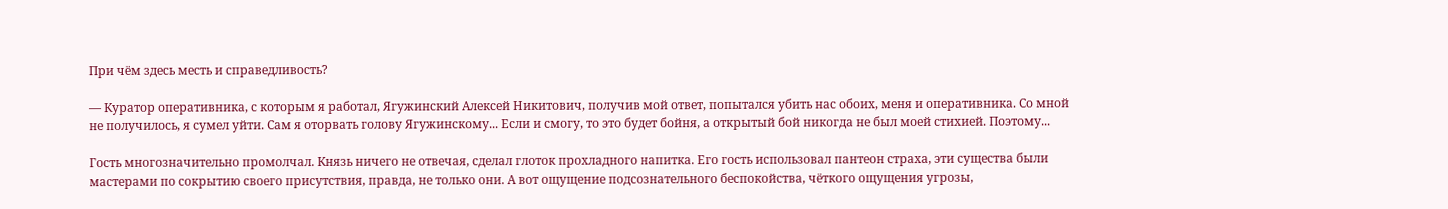При чём здесь месть и справедливость?

— Куратор оперативника, с которым я работал, Ягужинский Алексей Никитович, получив мой ответ, попытался убить нас обоих, меня и оперативника. Со мной не получилось, я сумел уйти. Сам я оторвать голову Ягужинскому... Если и смогу, то это будет бойня, а открытый бой никогда не был моей стихией. Поэтому...

Гость многозначительно промолчал. Князь ничего не отвечая, сделал глоток прохладного напитка. Его гость использовал пантеон страха, эти существа были мастерами по сокрытию своего присутствия, правда, не только они. А вот ощущение подсознательного беспокойства, чёткого ощущения угрозы,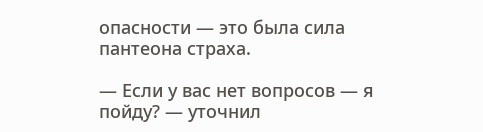опасности — это была сила пантеона страха.

— Если у вас нет вопросов — я пойду? — уточнил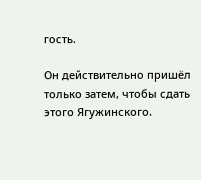гость.

Он действительно пришёл только затем, чтобы сдать этого Ягужинского.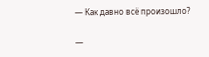— Как давно всё произошло?

—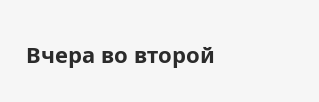Вчера во второй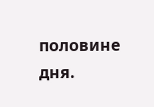половине дня.